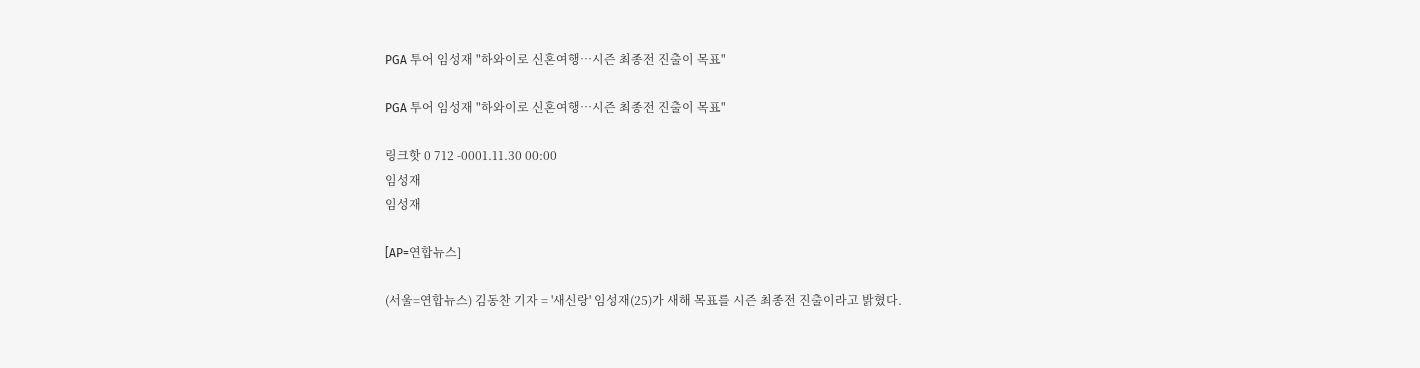PGA 투어 임성재 "하와이로 신혼여행…시즌 최종전 진출이 목표"

PGA 투어 임성재 "하와이로 신혼여행…시즌 최종전 진출이 목표"

링크핫 0 712 -0001.11.30 00:00
임성재
임성재

[AP=연합뉴스]

(서울=연합뉴스) 김동찬 기자 = '새신랑' 임성재(25)가 새해 목표를 시즌 최종전 진출이라고 밝혔다.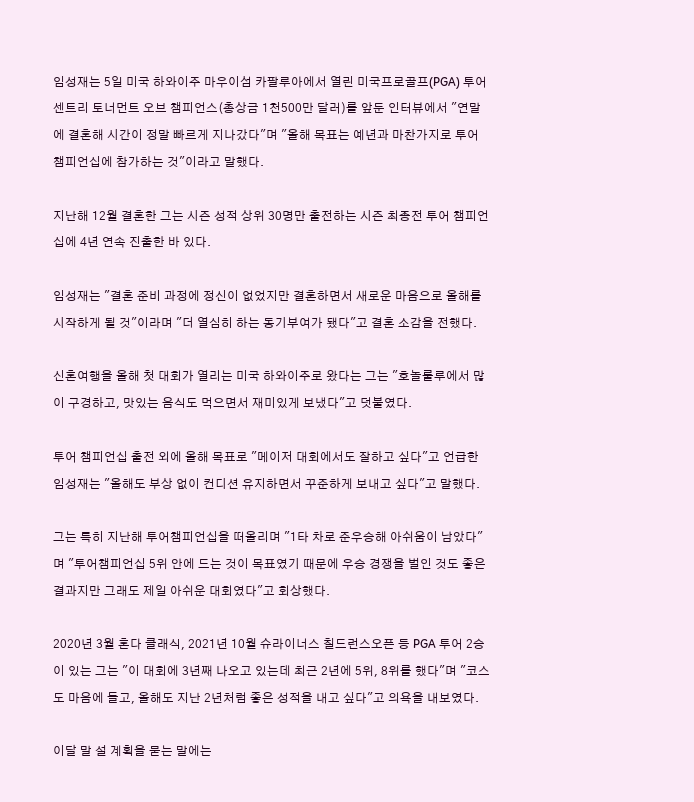임성재는 5일 미국 하와이주 마우이섬 카팔루아에서 열린 미국프로골프(PGA) 투어 센트리 토너먼트 오브 챔피언스(총상금 1천500만 달러)를 앞둔 인터뷰에서 "연말에 결혼해 시간이 정말 빠르게 지나갔다"며 "올해 목표는 예년과 마찬가지로 투어 챔피언십에 참가하는 것"이라고 말했다.

지난해 12월 결혼한 그는 시즌 성적 상위 30명만 출전하는 시즌 최종전 투어 챔피언십에 4년 연속 진출한 바 있다.

임성재는 "결혼 준비 과정에 정신이 없었지만 결혼하면서 새로운 마음으로 올해를 시작하게 될 것"이라며 "더 열심히 하는 동기부여가 됐다"고 결혼 소감을 전했다.

신혼여행을 올해 첫 대회가 열리는 미국 하와이주로 왔다는 그는 "호놀룰루에서 많이 구경하고, 맛있는 음식도 먹으면서 재미있게 보냈다"고 덧붙였다.

투어 챔피언십 출전 외에 올해 목표로 "메이저 대회에서도 잘하고 싶다"고 언급한 임성재는 "올해도 부상 없이 컨디션 유지하면서 꾸준하게 보내고 싶다"고 말했다.

그는 특히 지난해 투어챔피언십을 떠올리며 "1타 차로 준우승해 아쉬움이 남았다"며 "투어챔피언십 5위 안에 드는 것이 목표였기 때문에 우승 경쟁을 벌인 것도 좋은 결과지만 그래도 제일 아쉬운 대회였다"고 회상했다.

2020년 3월 혼다 클래식, 2021년 10월 슈라이너스 칠드런스오픈 등 PGA 투어 2승이 있는 그는 "이 대회에 3년째 나오고 있는데 최근 2년에 5위, 8위를 했다"며 "코스도 마음에 들고, 올해도 지난 2년처럼 좋은 성적을 내고 싶다"고 의욕을 내보였다.

이달 말 설 계획을 묻는 말에는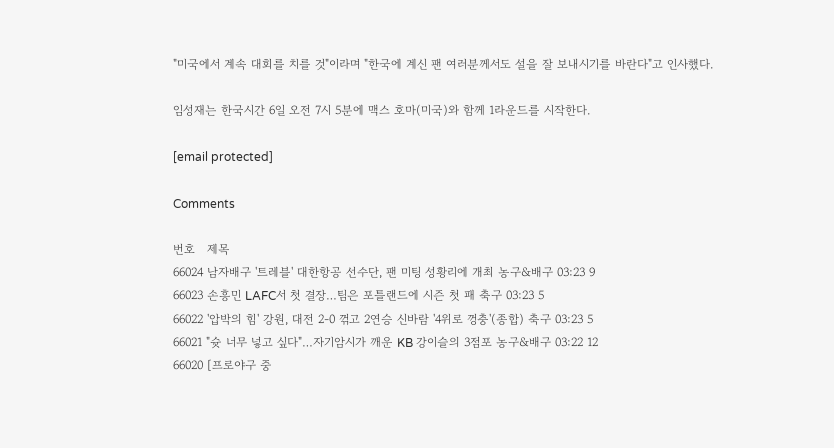"미국에서 계속 대회를 치를 것"이라며 "한국에 계신 팬 여러분께서도 설을 잘 보내시기를 바란다"고 인사했다.

임성재는 한국시간 6일 오전 7시 5분에 맥스 호마(미국)와 함께 1라운드를 시작한다.

[email protected]

Comments

번호   제목
66024 남자배구 '트레블' 대한항공 선수단, 팬 미팅 성황리에 개최 농구&배구 03:23 9
66023 손흥민 LAFC서 첫 결장…팀은 포틀랜드에 시즌 첫 패 축구 03:23 5
66022 '압박의 힘' 강원, 대전 2-0 꺾고 2연승 신바람 '4위로 껑충'(종합) 축구 03:23 5
66021 "슛 너무 넣고 싶다"…자기암시가 깨운 KB 강이슬의 3점포 농구&배구 03:22 12
66020 [프로야구 중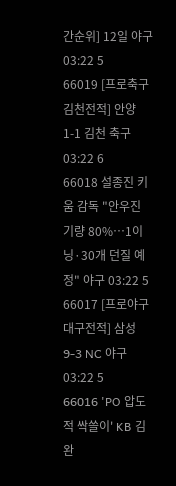간순위] 12일 야구 03:22 5
66019 [프로축구 김천전적] 안양 1-1 김천 축구 03:22 6
66018 설종진 키움 감독 "안우진 기량 80%…1이닝·30개 던질 예정" 야구 03:22 5
66017 [프로야구 대구전적] 삼성 9-3 NC 야구 03:22 5
66016 'PO 압도적 싹쓸이' KB 김완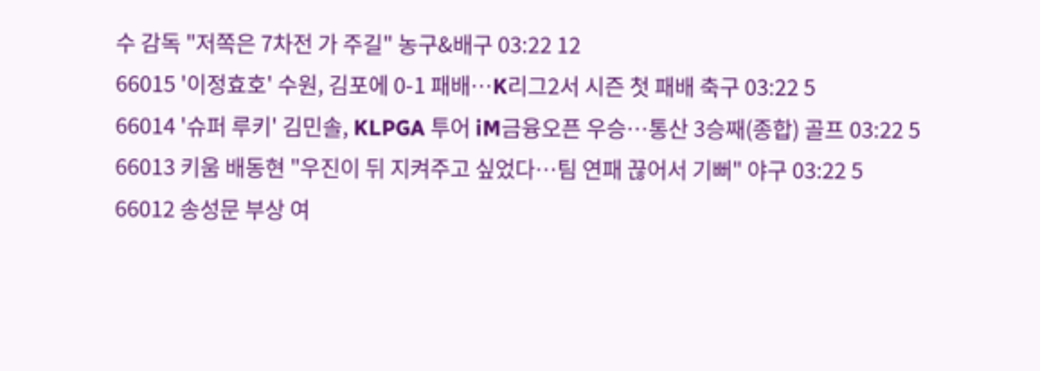수 감독 "저쪽은 7차전 가 주길" 농구&배구 03:22 12
66015 '이정효호' 수원, 김포에 0-1 패배…K리그2서 시즌 첫 패배 축구 03:22 5
66014 '슈퍼 루키' 김민솔, KLPGA 투어 iM금융오픈 우승…통산 3승째(종합) 골프 03:22 5
66013 키움 배동현 "우진이 뒤 지켜주고 싶었다…팀 연패 끊어서 기뻐" 야구 03:22 5
66012 송성문 부상 여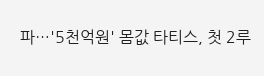파…'5천억원' 몸값 타티스, 첫 2루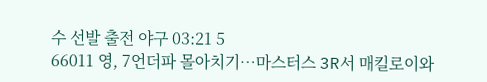수 선발 출전 야구 03:21 5
66011 영, 7언더파 몰아치기…마스터스 3R서 매킬로이와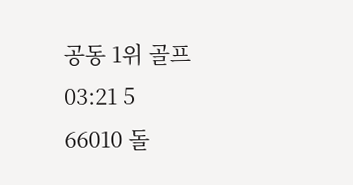공동 1위 골프 03:21 5
66010 돌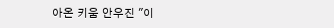아온 키움 안우진 "이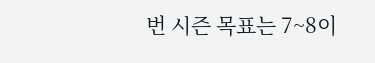번 시즌 목표는 7~8이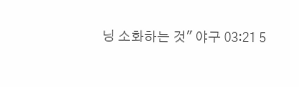닝 소화하는 것" 야구 03:21 5